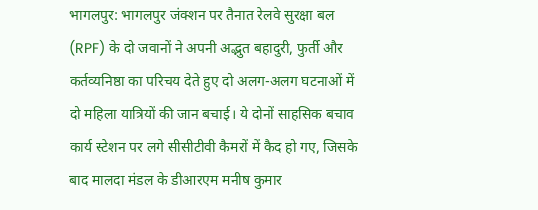भागलपुर: भागलपुर जंक्शन पर तैनात रेलवे सुरक्षा बल (RPF) के दो जवानों ने अपनी अद्भुत बहादुरी, फुर्ती और कर्तव्यनिष्ठा का परिचय देते हुए दो अलग-अलग घटनाओं में दो महिला यात्रियों की जान बचाई। ये दोनों साहसिक बचाव कार्य स्टेशन पर लगे सीसीटीवी कैमरों में कैद हो गए, जिसके बाद मालदा मंडल के डीआरएम मनीष कुमार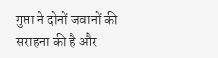गुप्ता ने दोनों जवानों की सराहना की है और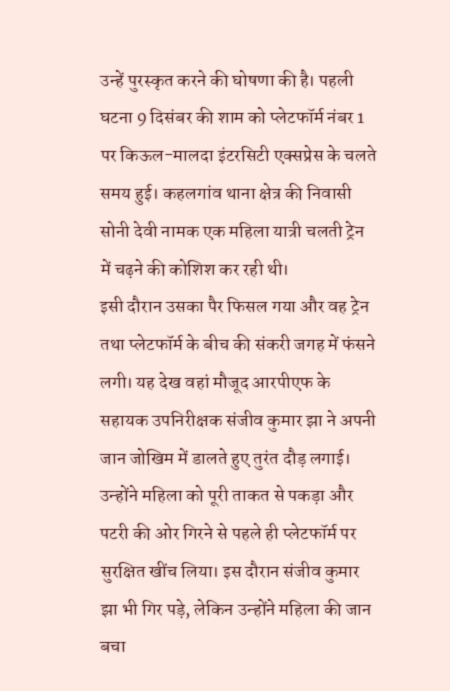उन्हें पुरस्कृत करने की घोषणा की है। पहली घटना 9 दिसंबर की शाम को प्लेटफॉर्म नंबर 1 पर किऊल-मालदा इंटरसिटी एक्सप्रेस के चलते समय हुई। कहलगांव थाना क्षेत्र की निवासी सोनी देवी नामक एक महिला यात्री चलती ट्रेन में चढ़ने की कोशिश कर रही थी।
इसी दौरान उसका पैर फिसल गया और वह ट्रेन तथा प्लेटफॉर्म के बीच की संकरी जगह में फंसने लगी। यह देख वहां मौजूद आरपीएफ के सहायक उपनिरीक्षक संजीव कुमार झा ने अपनी जान जोखिम में डालते हुए तुरंत दौड़ लगाई। उन्होंने महिला को पूरी ताकत से पकड़ा और पटरी की ओर गिरने से पहले ही प्लेटफॉर्म पर सुरक्षित खींच लिया। इस दौरान संजीव कुमार झा भी गिर पड़े, लेकिन उन्होंने महिला की जान बचा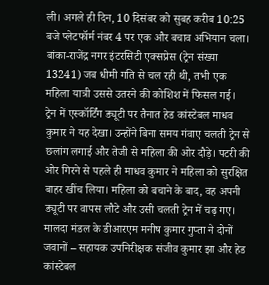ली। अगले ही दिन, 10 दिसंबर को सुबह करीब 10:25 बजे प्लेटफॉर्म नंबर 4 पर एक और बचाव अभियान चला। बांका-राजेंद्र नगर इंटरसिटी एक्सप्रेस (ट्रेन संख्या 13241) जब धीमी गति से चल रही थी, तभी एक महिला यात्री उससे उतरने की कोशिश में फिसल गई।
ट्रेन में एस्कॉर्टिंग ड्यूटी पर तैनात हेड कांस्टेबल माधव कुमार ने यह देखा। उन्होंने बिना समय गंवाए चलती ट्रेन से छलांग लगाई और तेजी से महिला की ओर दौड़े। पटरी की ओर गिरने से पहले ही माधव कुमार ने महिला को सुरक्षित बाहर खींच लिया। महिला को बचाने के बाद, वह अपनी ड्यूटी पर वापस लौटे और उसी चलती ट्रेन में चढ़ गए। मालदा मंडल के डीआरएम मनीष कुमार गुप्ता ने दोनों जवानों – सहायक उपनिरीक्षक संजीव कुमार झा और हेड कांस्टेबल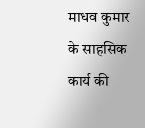माधव कुमार के साहसिक कार्य की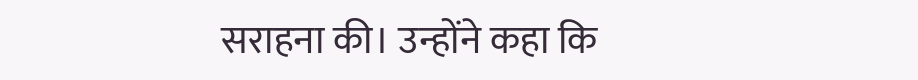सराहना की। उन्होंने कहा कि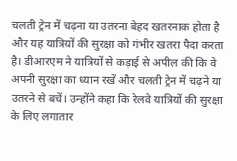चलती ट्रेन में चढ़ना या उतरना बेहद खतरनाक होता है और यह यात्रियों की सुरक्षा को गंभीर खतरा पैदा करता है। डीआरएम ने यात्रियों से कड़ाई से अपील की कि वे अपनी सुरक्षा का ध्यान रखें और चलती ट्रेन में चढ़ने या उतरने से बचें। उन्होंने कहा कि रेलवे यात्रियों की सुरक्षा के लिए लगातार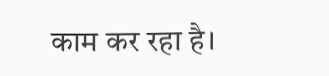काम कर रहा है।